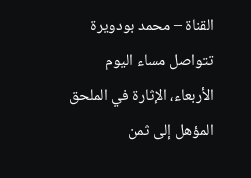القناة – محمد بودويرة
تتواصل مساء اليوم الأربعاء، الإثارة في الملحق المؤهل إلى ثمن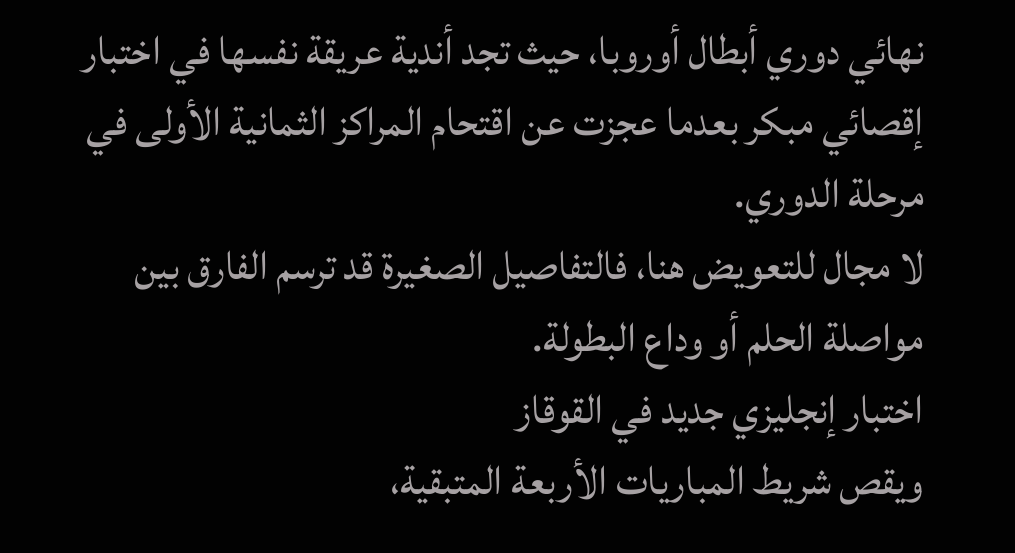نهائي دوري أبطال أوروبا، حيث تجد أندية عريقة نفسها في اختبار إقصائي مبكر بعدما عجزت عن اقتحام المراكز الثمانية الأولى في مرحلة الدوري.
لا مجال للتعويض هنا، فالتفاصيل الصغيرة قد ترسم الفارق بين مواصلة الحلم أو وداع البطولة.
اختبار إنجليزي جديد في القوقاز
ويقص شريط المباريات الأربعة المتبقية،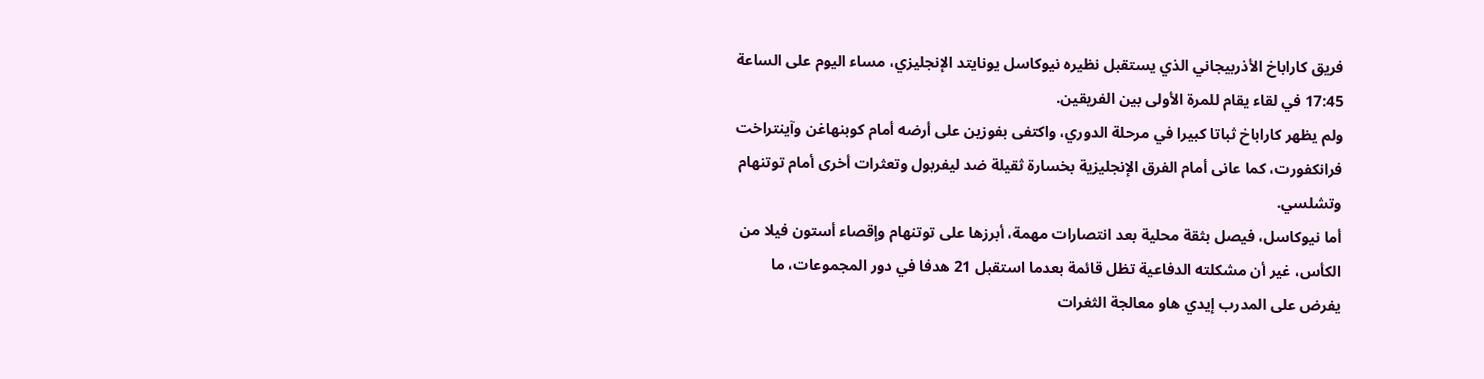فريق كاراباخ الأذربيجاني الذي يستقبل نظيره نيوكاسل يونايتد الإنجليزي، مساء اليوم على الساعة 17:45 في لقاء يقام للمرة الأولى بين الفريقين.
ولم يظهر كاراباخ ثباتا كبيرا في مرحلة الدوري، واكتفى بفوزين على أرضه أمام كوبنهاغن وآينتراخت فرانكفورت، كما عانى أمام الفرق الإنجليزية بخسارة ثقيلة ضد ليفربول وتعثرات أخرى أمام توتنهام وتشلسي.
أما نيوكاسل، فيصل بثقة محلية بعد انتصارات مهمة، أبرزها على توتنهام وإقصاء أستون فيلا من الكأس، غير أن مشكلته الدفاعية تظل قائمة بعدما استقبل 21 هدفا في دور المجموعات، ما يفرض على المدرب إيدي هاو معالجة الثغرات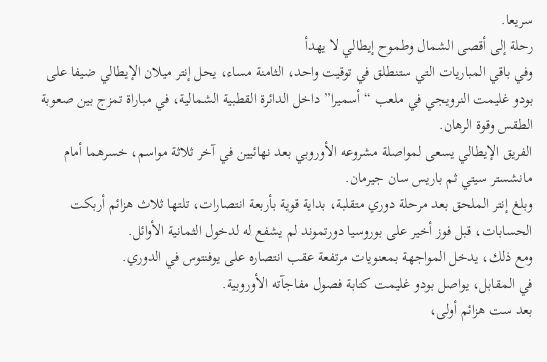سريعا.
رحلة إلى أقصى الشمال وطموح إيطالي لا يهدأ
وفي باقي المباريات التي ستنطلق في توقيت واحد، الثامنة مساء، يحل إنتر ميلان الإيطالي ضيفا على بودو غليمت النرويجي في ملعب “أسميرا” داخل الدائرة القطبية الشمالية، في مباراة تمزج بين صعوبة الطقس وقوة الرهان.
الفريق الإيطالي يسعى لمواصلة مشروعه الأوروبي بعد نهائيين في آخر ثلاثة مواسم، خسرهما أمام مانشستر سيتي ثم باريس سان جيرمان.
وبلغ إنتر الملحق بعد مرحلة دوري متقلبة، بداية قوية بأربعة انتصارات، تلتها ثلاث هزائم أربكت الحسابات، قبل فوز أخير على بوروسيا دورتموند لم يشفع له لدخول الثمانية الأوائل.
ومع ذلك، يدخل المواجهة بمعنويات مرتفعة عقب انتصاره على يوفنتوس في الدوري.
في المقابل، يواصل بودو غليمت كتابة فصول مفاجآته الأوروبية.
بعد ست هزائم أولى،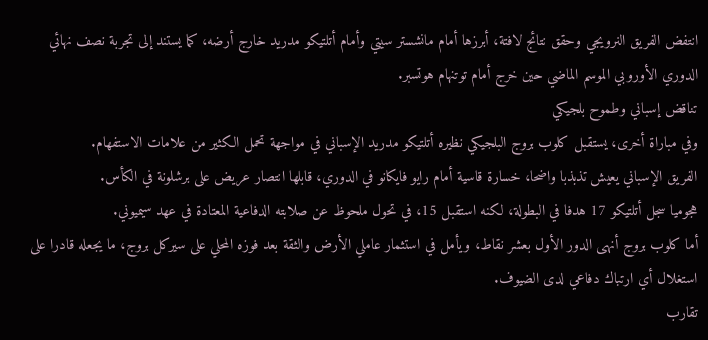انتفض الفريق النرويجي وحقق نتائج لافتة، أبرزها أمام مانشستر سيتي وأمام أتلتيكو مدريد خارج أرضه، كما يستند إلى تجربة نصف نهائي الدوري الأوروبي الموسم الماضي حين خرج أمام توتنهام هوتسبر.
تناقض إسباني وطموح بلجيكي
وفي مباراة أخرى، يستقبل كلوب بروج البلجيكي نظيره أتلتيكو مدريد الإسباني في مواجهة تحمل الكثير من علامات الاستفهام.
الفريق الإسباني يعيش تذبذبا واضحا، خسارة قاسية أمام رايو فايكانو في الدوري، قابلها انتصار عريض على برشلونة في الكأس.
هجوميا سجل أتلتيكو 17 هدفا في البطولة، لكنه استقبل 15، في تحول ملحوظ عن صلابته الدفاعية المعتادة في عهد سيميوني.
أما كلوب بروج أنهى الدور الأول بعشر نقاط، ويأمل في استثمار عاملي الأرض والثقة بعد فوزه المحلي على سيركل بروج، ما يجعله قادرا على استغلال أي ارتباك دفاعي لدى الضيوف.
تقارب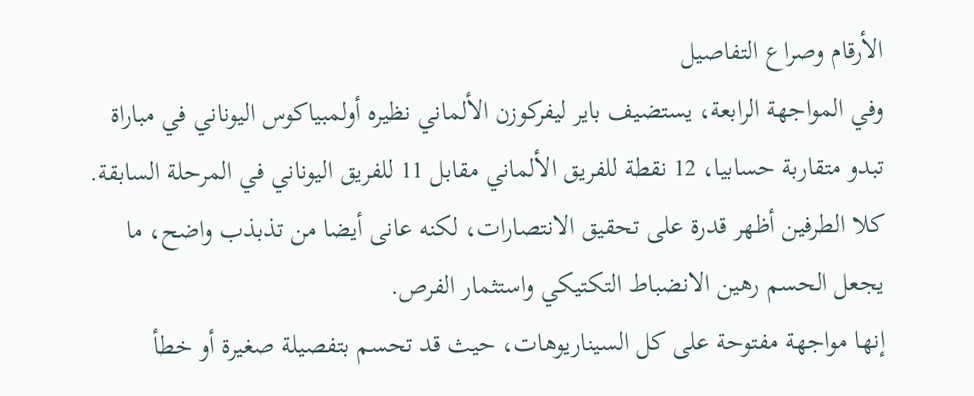الأرقام وصراع التفاصيل
وفي المواجهة الرابعة، يستضيف باير ليفركوزن الألماني نظيره أولمبياكوس اليوناني في مباراة تبدو متقاربة حسابيا، 12 نقطة للفريق الألماني مقابل 11 للفريق اليوناني في المرحلة السابقة.
كلا الطرفين أظهر قدرة على تحقيق الانتصارات، لكنه عانى أيضا من تذبذب واضح، ما يجعل الحسم رهين الانضباط التكتيكي واستثمار الفرص.
إنها مواجهة مفتوحة على كل السيناريوهات، حيث قد تحسم بتفصيلة صغيرة أو خطأ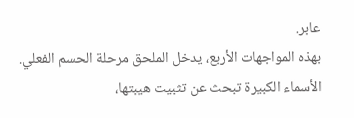عابر.
بهذه المواجهات الأربع، يدخل الملحق مرحلة الحسم الفعلي.
الأسماء الكبيرة تبحث عن تثبيت هيبتها،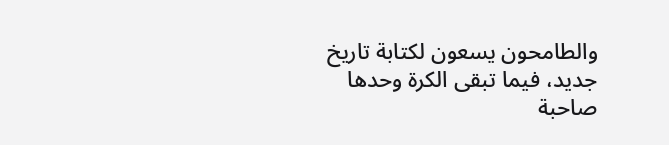والطامحون يسعون لكتابة تاريخ جديد، فيما تبقى الكرة وحدها صاحبة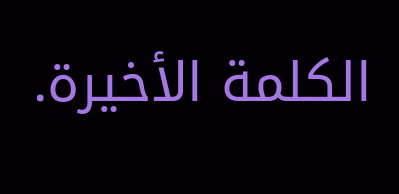الكلمة الأخيرة.